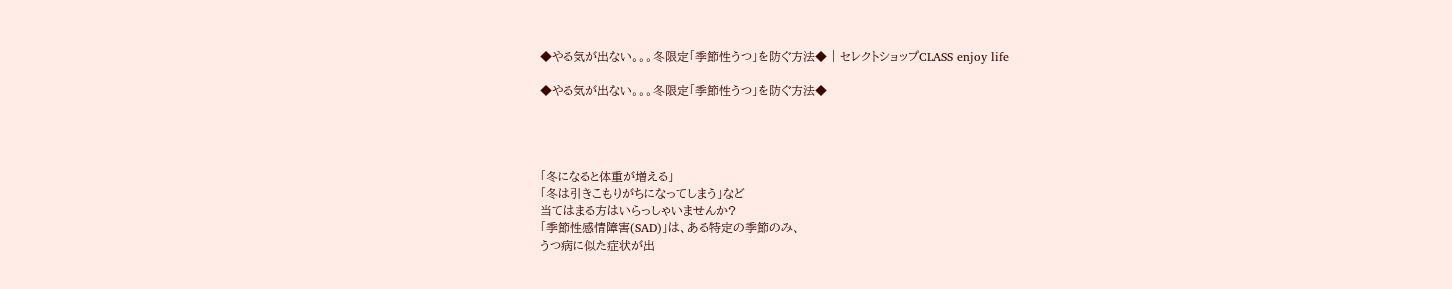◆やる気が出ない。。。冬限定「季節性うつ」を防ぐ方法◆ | セレクトショップCLASS enjoy life

◆やる気が出ない。。。冬限定「季節性うつ」を防ぐ方法◆




「冬になると体重が増える」
「冬は引きこもりがちになってしまう」など
当てはまる方はいらっしゃいませんか?
「季節性感情障害(SAD)」は、ある特定の季節のみ、
うつ病に似た症状が出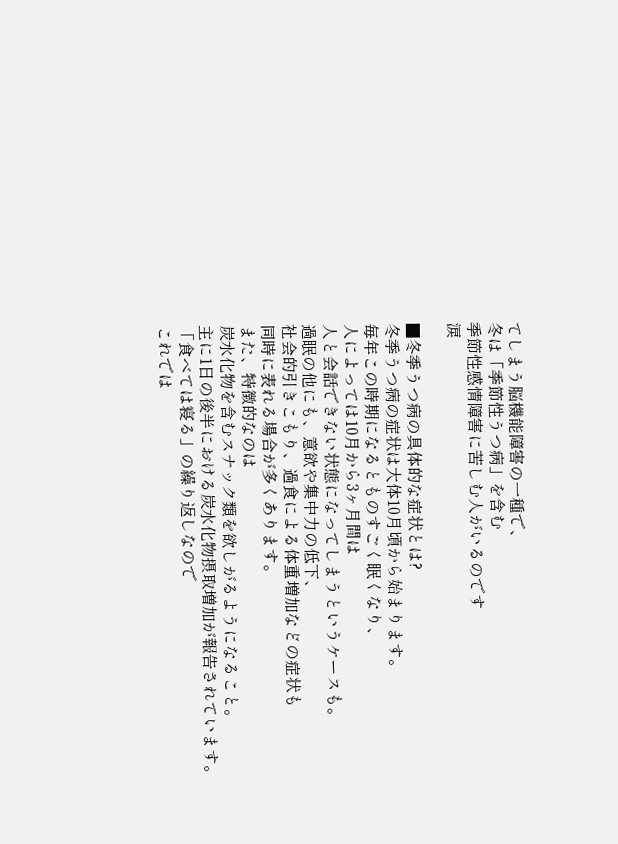てしまう脳機能障害の一種で、
冬は「季節性うつ病」を含む
季節性感情障害に苦しむ人がいるのです
涙

■冬季うつ病の具体的な症状とは?
冬季うつ病の症状は大体10月頃から始まります。
毎年この時期になるとものすごく眠くなり、
人によっては10月から3ヶ月間は
人と会話できない状態になってしまうというケースも。
過眠の他にも、意欲や集中力の低下、
社会的引きこもり、過食による体重増加などの症状も
同時に表れる場合が多くあります。
また、特徴的なのは
炭水化物を含むスナック類を欲しがるようになること。
主に1日の後半における炭水化物摂取増加が報告されています。
「食べては寝る」の繰り返しなので
これでは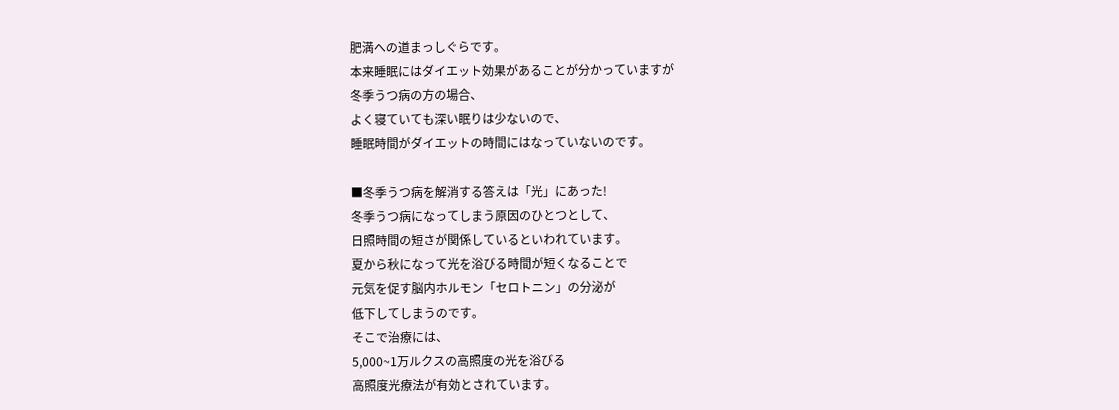肥満への道まっしぐらです。
本来睡眠にはダイエット効果があることが分かっていますが
冬季うつ病の方の場合、
よく寝ていても深い眠りは少ないので、
睡眠時間がダイエットの時間にはなっていないのです。

■冬季うつ病を解消する答えは「光」にあった!
冬季うつ病になってしまう原因のひとつとして、
日照時間の短さが関係しているといわれています。
夏から秋になって光を浴びる時間が短くなることで
元気を促す脳内ホルモン「セロトニン」の分泌が
低下してしまうのです。
そこで治療には、
5,000~1万ルクスの高照度の光を浴びる
高照度光療法が有効とされています。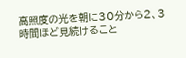高照度の光を朝に30分から2、3時間ほど見続けること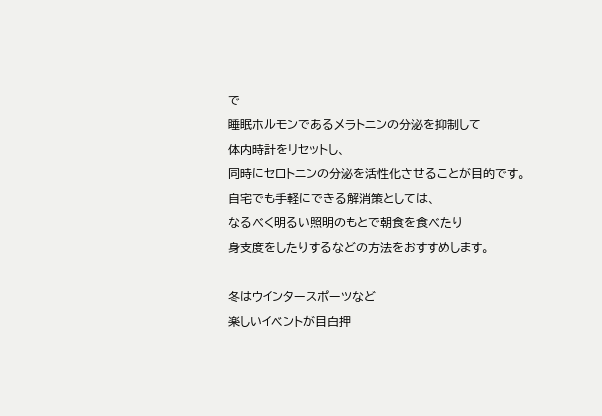で
睡眠ホルモンであるメラトニンの分泌を抑制して
体内時計をリセットし、
同時にセロトニンの分泌を活性化させることが目的です。
自宅でも手軽にできる解消策としては、
なるべく明るい照明のもとで朝食を食べたり
身支度をしたりするなどの方法をおすすめします。

冬はウインタースポーツなど
楽しいイベントが目白押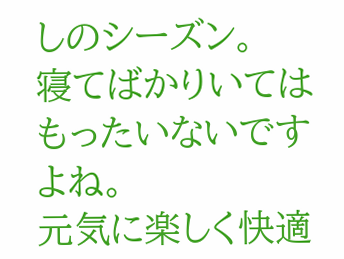しのシーズン。
寝てばかりいてはもったいないですよね。
元気に楽しく快適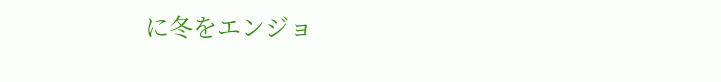に冬をエンジョ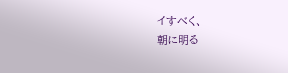イすべく、
朝に明る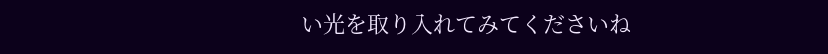い光を取り入れてみてくださいね